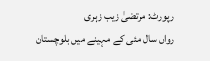رپورٹ: مرتضیٰ زیب زہری
رواں سال مئی کے مہینے میں بلوچستان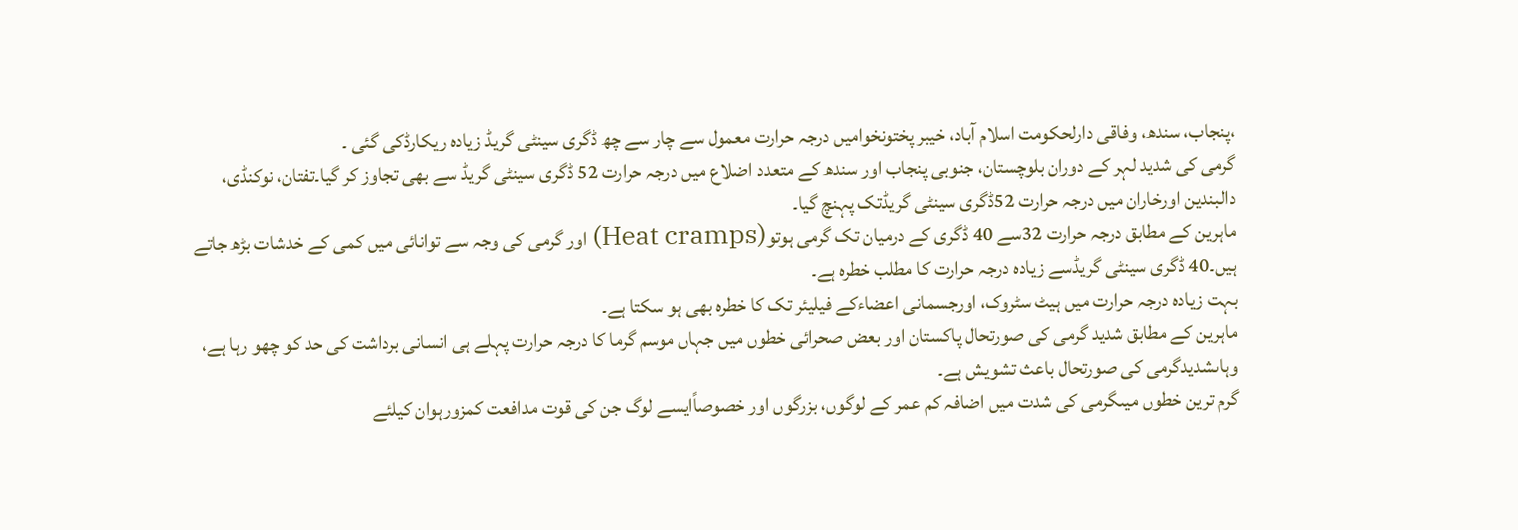،پنجاب، سندھ، وفاقی دارلحکومت اسلام آباد، خیبر پختونخوامیں درجہ حرارت معمول سے چار سے چھ ڈگری سینٹی گریڈ زیادہ ریکارڈکی گئی ۔
گرمی کی شدید لہر کے دوران بلوچستان، جنوبی پنجاب اور سندھ کے متعدد اضلاع میں درجہ حرارت 52 ڈگری سینٹی گریڈ سے بھی تجاوز کر گیا۔تفتان، نوکنڈی، دالبندین اورخاران میں درجہ حرارت 52ڈگری سینٹی گریڈتک پہنچ گیا۔
ماہرین کے مطابق درجہ حرارت 32سے 40 ڈگری کے درمیان تک گرمی ہوتو(Heat cramps) اور گرمی کی وجہ سے توانائی میں کمی کے خدشات بڑھ جاتے ہیں۔40 ڈگری سینٹی گریڈسے زیادہ درجہ حرارت کا مطلب خطرہ ہے۔
بہت زیادہ درجہ حرارت میں ہیٹ سٹروک، اورجسمانی اعضاءکے فیلیئر تک کا خطرہ بھی ہو سکتا ہے۔
ماہرین کے مطابق شدید گرمی کی صورتحال پاکستان اور بعض صحرائی خطوں میں جہاں موسم گرما کا درجہ حرارت پہلے ہی انسانی برداشت کی حد کو چھو رہا ہے، وہاںشدیدگرمی کی صورتحال باعث تشویش ہے۔
گرم ترین خطوں میںگرمی کی شدت میں اضافہ کم عمر کے لوگوں، بزرگوں اور خصوصاًایسے لوگ جن کی قوت مدافعت کمزورہوان کیلئے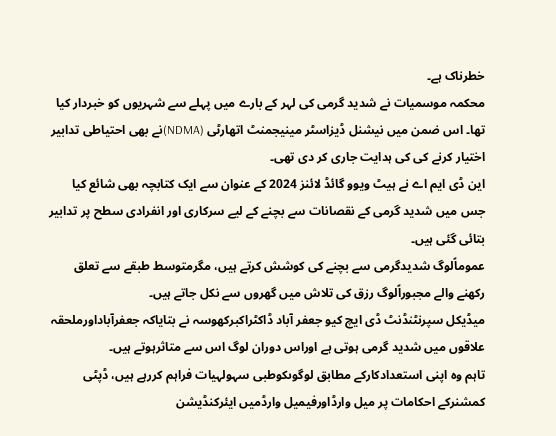خطرناک ہے۔
محکمہ موسمیات نے شدید گرمی کی لہر کے بارے میں پہلے سے شہریوں کو خبردار کیا تھا۔ اس ضمن میں نیشنل ڈیزاسٹر مینیجمنٹ اتھارٹی (NDMA)نے بھی احتیاطی تدابیر اختیار کرنے کی کی ہدایت جاری کر دی تھی۔
این ڈی ایم اے نے ہیٹ ویوو گائڈ لائنز 2024 کے عنوان سے ایک کتابچہ بھی شائع کیا جس میں شدید گرمی کے نقصانات سے بچنے کے لیے سرکاری اور انفرادی سطح پر تدابیر بتائی گئی ہیں۔
عموماًلوگ شدیدگرمی سے بچنے کی کوشش کرتے ہیں، مگرمتوسط طبقے سے تعلق رکھنے والے مجبوراًلوگ رزق کی تلاش میں گھروں سے نکل جاتے ہیں۔
میڈیکل سپرنٹنڈنٹ ڈی ایچ کیو جعفر آباد ڈاکٹراکبرکھوسہ نے بتایاکہ جعفرآباداورملحقہ علاقوں میں شدید گرمی ہوتی ہے اوراس دوران لوگ اس سے متاثرہوتے ہیں۔
تاہم وہ اپنی استعدادکارکے مطابق لوگوںکوطبی سہولہیات فراہم کررہے ہیں، ڈپٹی کمشنرکے احکامات پر میل وارڈاورفیمیل وارڈمیں ایئرکنڈیشن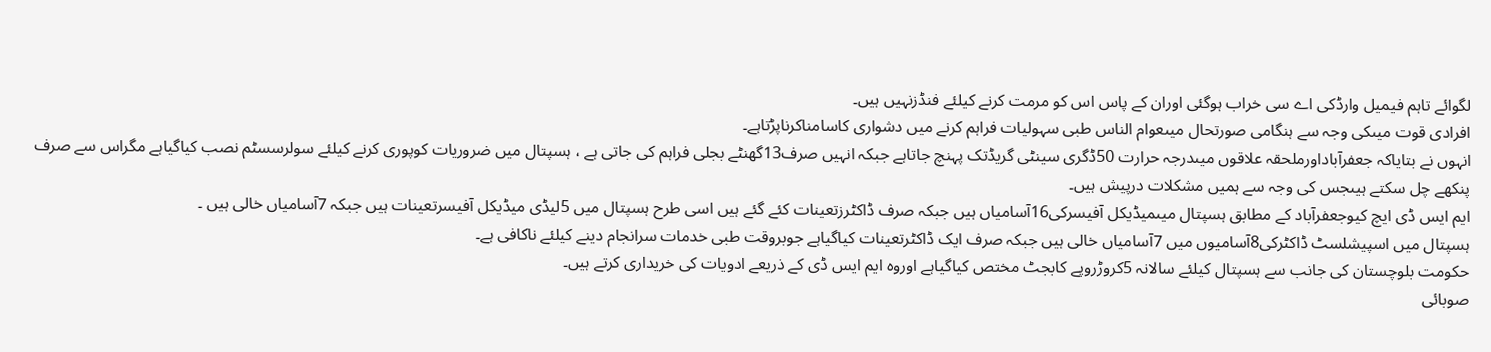لگوائے تاہم فیمیل وارڈکی اے سی خراب ہوگئی اوران کے پاس اس کو مرمت کرنے کیلئے فنڈزنہیں ہیں۔
افرادی قوت میںکی وجہ سے ہنگامی صورتحال میںعوام الناس طبی سہولیات فراہم کرنے میں دشواری کاسامناکرناپڑتاہے۔
انہوں نے بتایاکہ جعفرآباداورملحقہ علاقوں میںدرجہ حرارت 50ڈگری سینٹی گریڈتک پہنچ جاتاہے جبکہ انہیں صرف13گھنٹے بجلی فراہم کی جاتی ہے ، ہسپتال میں ضروریات کوپوری کرنے کیلئے سولرسسٹم نصب کیاگیاہے مگراس سے صرف پنکھے چل سکتے ہیںجس کی وجہ سے ہمیں مشکلات درپیش ہیں۔
ایم ایس ڈی ایچ کیوجعفرآباد کے مطابق ہسپتال میںمیڈیکل آفیسرکی16آسامیاں ہیں جبکہ صرف ڈاکٹرزتعینات کئے گئے ہیں اسی طرح ہسپتال میں 5لیڈی میڈیکل آفیسرتعینات ہیں جبکہ 7آسامیاں خالی ہیں ۔
ہسپتال میں اسپیشلسٹ ڈاکٹرکی8آسامیوں میں 7آسامیاں خالی ہیں جبکہ صرف ایک ڈاکٹرتعینات کیاگیاہے جوبروقت طبی خدمات سرانجام دینے کیلئے ناکافی ہے۔
حکومت بلوچستان کی جانب سے ہسپتال کیلئے سالانہ 5کروڑروپے کابجٹ مختص کیاگیاہے اوروہ ایم ایس ڈی کے ذریعے ادویات کی خریداری کرتے ہیں۔
صوبائی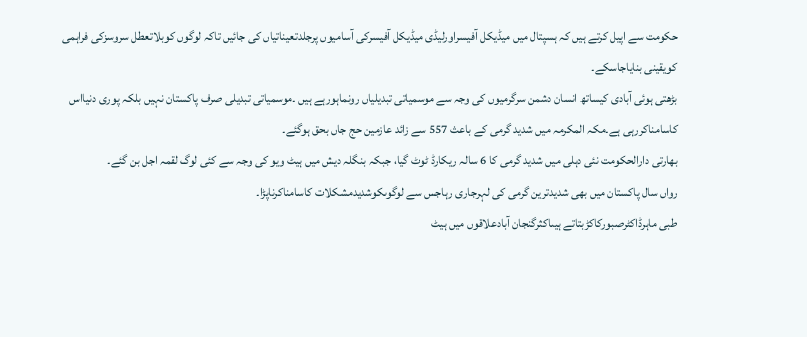حکومت سے اپیل کرتے ہیں کہ ہسپتال میں میڈیکل آفیسراورلیڈی میڈیکل آفیسرکی آسامیوں پرجلدتعیناتیاں کی جائیں تاکہ لوگوں کوبلاتعطل سروسزکی فراہمی کویقینی بنایاجاسکے۔
بڑھتی ہوئی آبادی کیساتھ انسان دشمن سرگرمیوں کی وجہ سے موسمیاتی تبدیلیاں رونماہورہے ہیں ۔موسمیاتی تبدیلی صرف پاکستان نہیں بلکہ پوری دنیااس کاسامناکررہی ہے۔مکہ المکرمہ میں شدید گرمی کے باعث 557 سے زائد عازمین حج جاں بحق ہوگئے۔
بھارتی دارالحکومت نئی دہلی میں شدید گرمی کا 6 سالہ ریکارڈ ٹوٹ گیا، جبکہ بنگلہ دیش میں ہیٹ ویو کی وجہ سے کئی لوگ لقمہ اجل بن گئے۔
رواں سال پاکستان میں بھی شدیدترین گرمی کی لہرجاری رہاجس سے لوگوںکوشدیدمشکلات کاسامناکرناپڑا۔
طبی ماہرڈاکٹرصبورکاکڑبتاتے ہیںاکثرگنجان آبادعلاقوں میں ہیٹ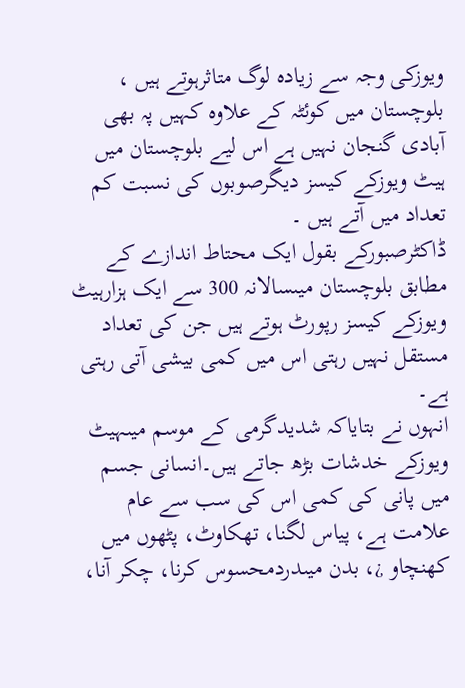ویوزکی وجہ سے زیادہ لوگ متاثرہوتے ہیں ، بلوچستان میں کوئٹہ کے علاوہ کہیں پہ بھی آبادی گنجان نہیں ہے اس لیے بلوچستان میں ہیٹ ویوزکے کیسز دیگرصوبوں کی نسبت کم تعداد میں آتے ہیں ۔
ڈاکٹرصبورکے بقول ایک محتاط اندازے کے مطابق بلوچستان میںسالانہ 300 سے ایک ہزارہیٹ ویوزکے کیسز رپورٹ ہوتے ہیں جن کی تعداد مستقل نہیں رہتی اس میں کمی بیشی آتی رہتی ہے۔
انہوں نے بتایاکہ شدیدگرمی کے موسم میںہیٹ ویوزکے خدشات بڑھ جاتے ہیں۔انسانی جسم میں پانی کی کمی اس کی سب سے عام علامت ہے، پیاس لگنا، تھکاوٹ، پٹھوں میں کھنچاو ¿، بدن میںدردمحسوس کرنا، چکر آنا،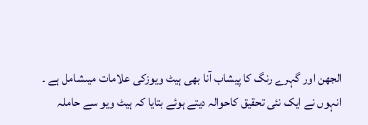الجھن اور گہرے رنگ کا پیشاب آنا بھی ہیٹ ویوزکی علامات میںشامل ہے ۔
انہوں نے ایک نئی تحقیق کاحوالہ دیتے ہوئے بتایا کہ ہیٹ ویو سے حاملہ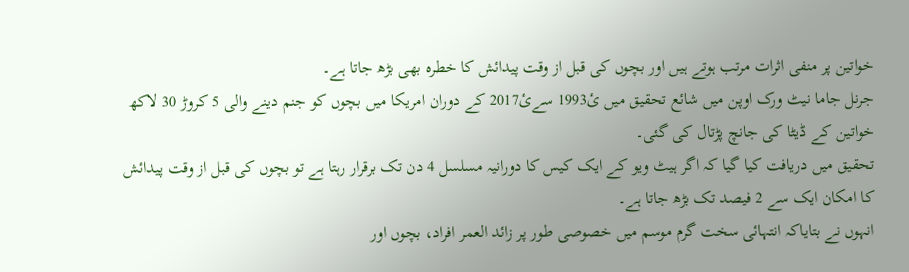خواتین پر منفی اثرات مرتب ہوتے ہیں اور بچوں کی قبل از وقت پیدائش کا خطرہ بھی بڑھ جاتا ہے۔
جرنل جاما نیٹ ورک اوپن میں شائع تحقیق میں ئ1993 سےئ2017 کے دوران امریکا میں بچوں کو جنم دینے والی 5 کروڑ 30 لاکھ خواتین کے ڈیٹا کی جانچ پڑتال کی گئی۔
تحقیق میں دریافت کیا گیا کہ اگر ہیٹ ویو کے ایک کیس کا دورانیہ مسلسل 4 دن تک برقرار رہتا ہے تو بچوں کی قبل از وقت پیدائش کا امکان ایک سے 2 فیصد تک بڑھ جاتا ہے۔
انہوں نے بتایاکہ انتہائی سخت گرم موسم میں خصوصی طور پر زائد العمر افراد، بچوں اور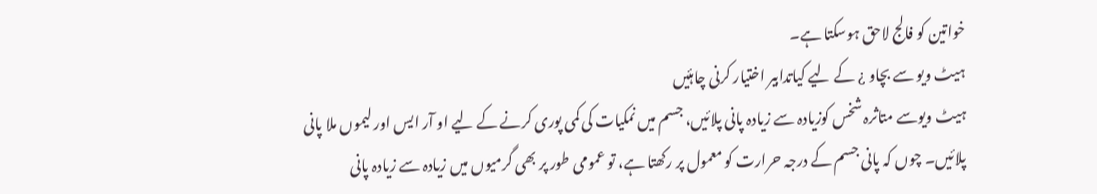خواتین کو فالج لاحق ہوسکتا ہے۔
ہیٹ ویو سے بچاو ¿ کے لیے کیاتدابیر اختیار کرنی چاہئیں
ہیٹ ویوسے متاثرہ شخس کوزیادہ سے زیادہ پانی پلائیں، جسم میں نمکیات کی کمی پوری کرنے کے لیے او آر ایس اور لیموں ملا پانی پلائیں۔ چوں کہ پانی جسم کے درجہ حرارت کو معمول پر رکھتا ہے، تو عمومی طور پر بھی گرمیوں میں زیادہ سے زیادہ پانی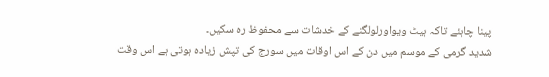پینا چاہئے تاکہ ہیٹ ویواورلولگنے کے خدشات سے محفوظ رہ سکیں۔
شدید گرمی کے موسم میں دن کے اس اوقات میں سورج کی تپش زیادہ ہوتی ہے اس وقت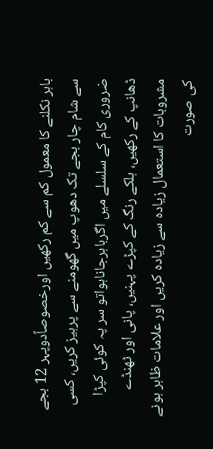باہر نکلنے کا معمول کم سے کم رکھیں اورخصوصاًدوپہر 12 بجے سے شام چار بجے تک دھوپ میں گھومنے سے پرہیز کریں، کسی ضروری کام کے سلسلے میں اگرباہرجاناہواتو سر پہ کوئی کپڑا ڈھانپ کے رکھیں، ہلکے رنگ کے کپڑے پہنیں، پانی اور ٹھنڈے مشروبات کا استعمال زیادہ سے زیادہ کریں اور علامات ظاہر ہونے کی صورت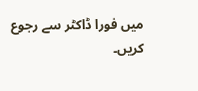میں فورا ڈاکٹر سے رجوع کریں۔